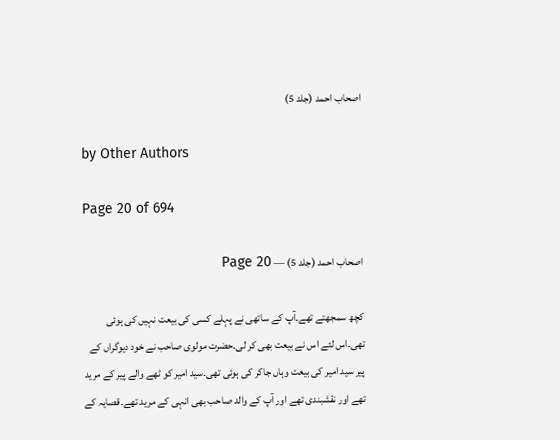اصحاب احمد (جلد 5)

by Other Authors

Page 20 of 694

اصحاب احمد (جلد 5) — Page 20

کچھ سمجھتے تھے۔آپ کے ساتھی نے پہلے کسی کی بیعت نہیں کی ہوئی تھی۔اس لئے اس نے بیعت بھی کر لی۔حضرت مولوی صاحب نے خود دیوگراں کے پیر سید امیر کی بیعت وہاں جاکر کی ہوئی تھی۔سید امیر کو ٹھے والے پیر کے مرید تھے اور نقشبندی تھے اور آپ کے والد صاحب بھی انہی کے مرید تھے۔قصایہ کے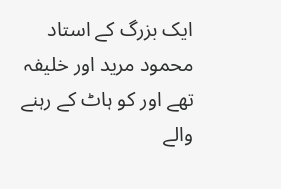ایک بزرگ کے استاد محمود مرید اور خلیفہ تھے اور کو ہاٹ کے رہنے والے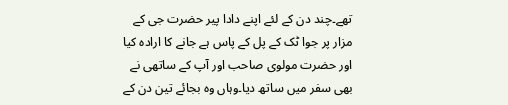تھے۔چند دن کے لئے اپنے دادا پیر حضرت جی کے مزار پر جوا ٹک کے پل کے پاس ہے جانے کا ارادہ کیا اور حضرت مولوی صاحب اور آپ کے ساتھی نے بھی سفر میں ساتھ دیا۔وہاں وہ بجائے تین دن کے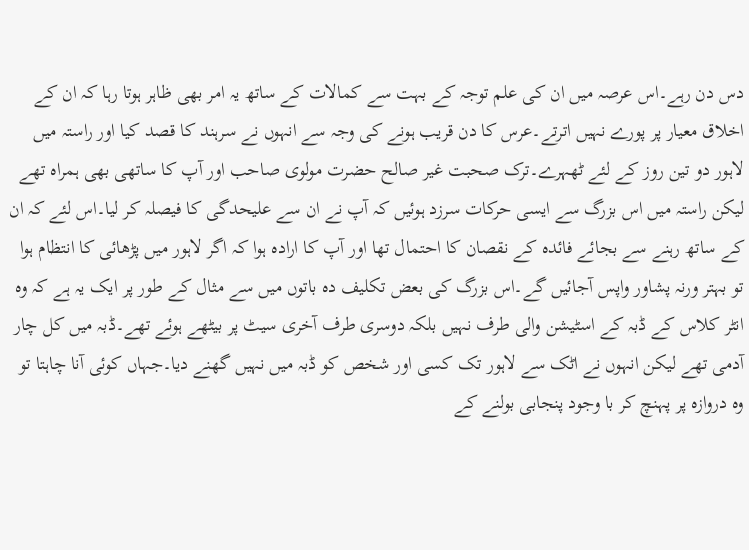دس دن رہے۔اس عرصہ میں ان کی علم توجہ کے بہت سے کمالات کے ساتھ یہ امر بھی ظاہر ہوتا رہا کہ ان کے اخلاق معیار پر پورے نہیں اترتے۔عرس کا دن قریب ہونے کی وجہ سے انہوں نے سرہند کا قصد کیا اور راستہ میں لاہور دو تین روز کے لئے ٹھہرے۔ترک صحبت غیر صالح حضرت مولوی صاحب اور آپ کا ساتھی بھی ہمراہ تھے لیکن راستہ میں اس بزرگ سے ایسی حرکات سرزد ہوئیں کہ آپ نے ان سے علیحدگی کا فیصلہ کر لیا۔اس لئے کہ ان کے ساتھ رہنے سے بجائے فائدہ کے نقصان کا احتمال تھا اور آپ کا ارادہ ہوا کہ اگر لاہور میں پڑھائی کا انتظام ہوا تو بہتر ورنہ پشاور واپس آجائیں گے۔اس بزرگ کی بعض تکلیف دہ باتوں میں سے مثال کے طور پر ایک یہ ہے کہ وہ انٹر کلاس کے ڈبہ کے اسٹیشن والی طرف نہیں بلکہ دوسری طرف آخری سیٹ پر بیٹھے ہوئے تھے۔ڈبہ میں کل چار آدمی تھے لیکن انہوں نے اٹک سے لاہور تک کسی اور شخص کو ڈبہ میں نہیں گھنے دیا۔جہاں کوئی آنا چاہتا تو وہ دروازہ پر پہنچ کر با وجود پنجابی بولنے کے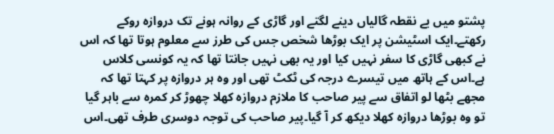پشتو میں بے نقطہ گالیاں دینے لگتے اور گاڑی کے روانہ ہونے تک دروازہ روکے رکھتے۔ایک اسٹیشن پر ایک بوڑھا شخص جس کی طرز سے معلوم ہوتا تھا کہ اس نے کبھی گاڑی کا سفر نہیں کیا اور یہ بھی نہیں جانتا تھا کہ یہ کونسی کلاس ہے۔اس کے ہاتھ میں تیسرے درجہ کی ٹکٹ تھی اور وہ ہر دروازہ پر کہتا تھا کہ مجھے بٹھا لو اتفاق سے پیر صاحب کا ملازم دروازہ کھلا چھوڑ کر کمرہ سے باہر گیا تو وہ بوڑھا دروازہ کھلا دیکھ کر آ گیا۔پیر صاحب کی توجہ دوسری طرف تھی۔اس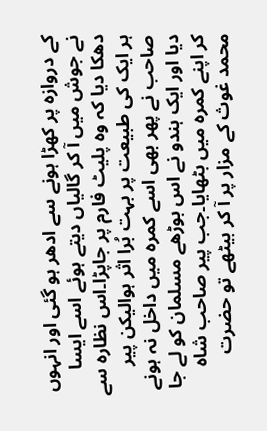کے دروازہ پر کھڑا ہونے سے ادھر ہو گئی اور انہوں نے جوش میں آ کر گالیاں دیتے ہوئے اسے ایسا دھکا دیا کہ وہ پلیٹ فارم پر جاپڑا۔اس نظارہ سے ہر ایک کی طبیعت پر بہت بُرا اثر ہوالیکن پیر صاحب نے پھر بھی اسے کمرہ میں داخل نہ ہونے دیا اور ایک ہندو نے اس بوڑھے مسلمان کو لے جا کر اپنے کمرہ میں بٹھایا۔جب پیر صاحب شاہ محمد غوث کے مزار پر آ کر بیٹھے تو حضرت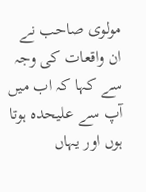مولوی صاحب نے ان واقعات کی وجہ سے کہا کہ اب میں آپ سے علیحدہ ہوتا ہوں اور یہاں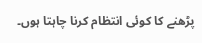پڑھنے کا کوئی انتظام کرنا چاہتا ہوں۔